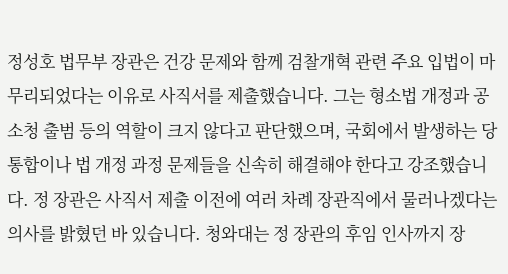정성호 법무부 장관은 건강 문제와 함께 검찰개혁 관련 주요 입법이 마무리되었다는 이유로 사직서를 제출했습니다. 그는 형소법 개정과 공소청 출범 등의 역할이 크지 않다고 판단했으며, 국회에서 발생하는 당 통합이나 법 개정 과정 문제들을 신속히 해결해야 한다고 강조했습니다. 정 장관은 사직서 제출 이전에 여러 차례 장관직에서 물러나겠다는 의사를 밝혔던 바 있습니다. 청와대는 정 장관의 후임 인사까지 장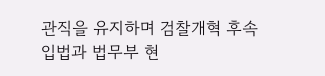관직을 유지하며 검찰개혁 후속 입법과 법무부 현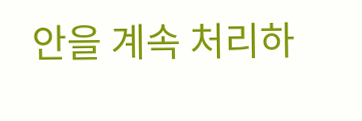안을 계속 처리하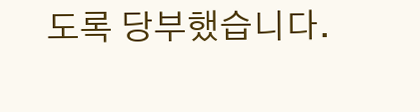도록 당부했습니다.